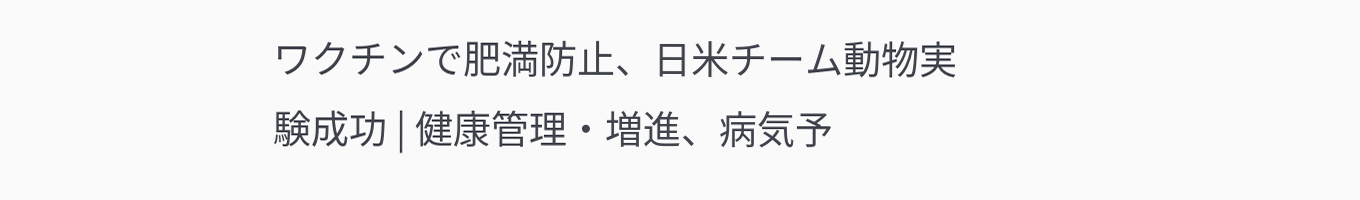ワクチンで肥満防止、日米チーム動物実験成功 | 健康管理・増進、病気予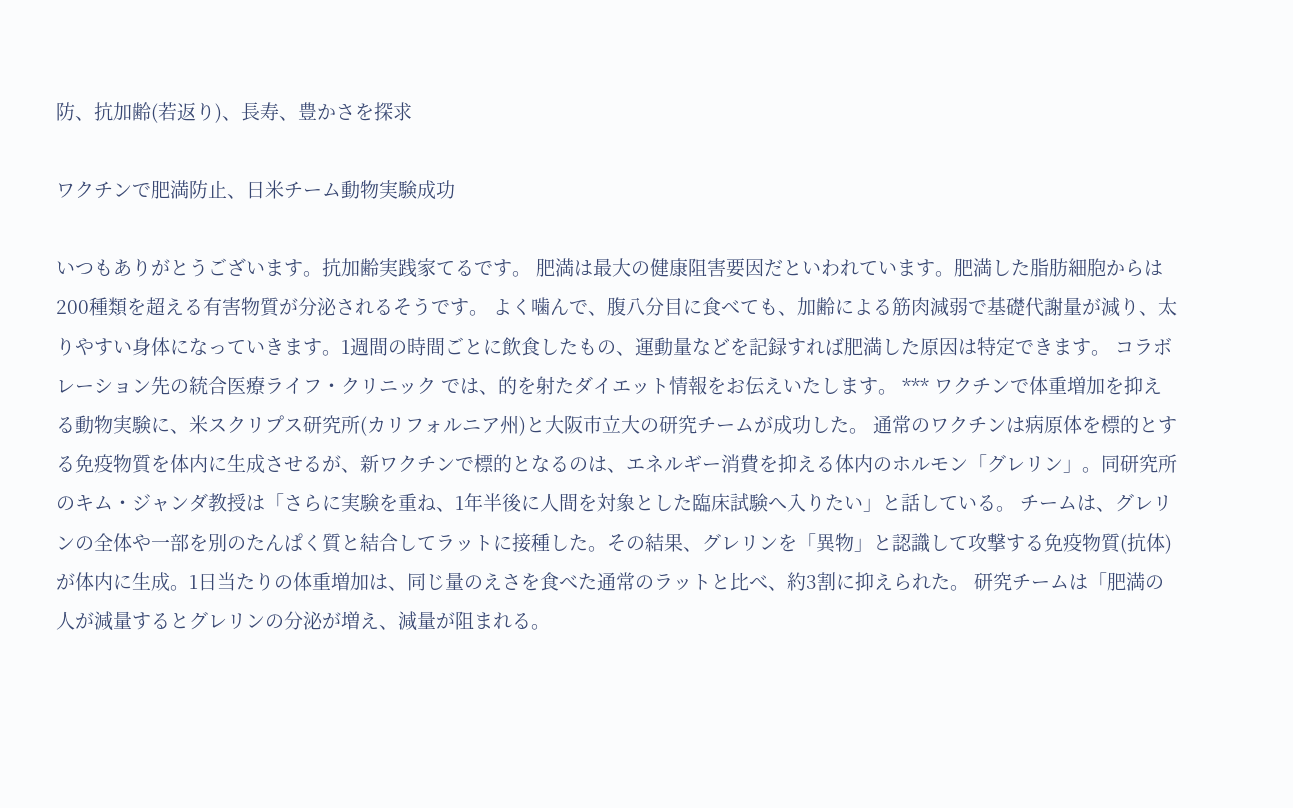防、抗加齢(若返り)、長寿、豊かさを探求

ワクチンで肥満防止、日米チーム動物実験成功

いつもありがとうございます。抗加齢実践家てるです。 肥満は最大の健康阻害要因だといわれています。肥満した脂肪細胞からは200種類を超える有害物質が分泌されるそうです。 よく噛んで、腹八分目に食べても、加齢による筋肉減弱で基礎代謝量が減り、太りやすい身体になっていきます。1週間の時間ごとに飲食したもの、運動量などを記録すれば肥満した原因は特定できます。 コラボレーション先の統合医療ライフ・クリニック では、的を射たダイエット情報をお伝えいたします。 *** ワクチンで体重増加を抑える動物実験に、米スクリプス研究所(カリフォルニア州)と大阪市立大の研究チームが成功した。 通常のワクチンは病原体を標的とする免疫物質を体内に生成させるが、新ワクチンで標的となるのは、エネルギー消費を抑える体内のホルモン「グレリン」。同研究所のキム・ジャンダ教授は「さらに実験を重ね、1年半後に人間を対象とした臨床試験へ入りたい」と話している。 チームは、グレリンの全体や一部を別のたんぱく質と結合してラットに接種した。その結果、グレリンを「異物」と認識して攻撃する免疫物質(抗体)が体内に生成。1日当たりの体重増加は、同じ量のえさを食べた通常のラットと比べ、約3割に抑えられた。 研究チームは「肥満の人が減量するとグレリンの分泌が増え、減量が阻まれる。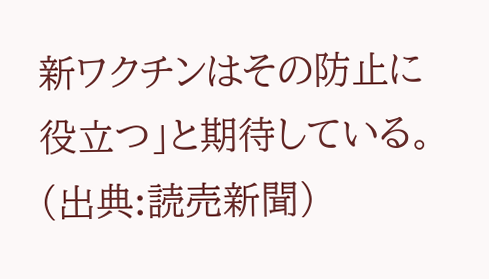新ワクチンはその防止に役立つ」と期待している。 (出典:読売新聞)